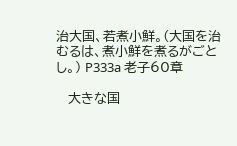治大国、若煮小鮮。(大国を治むるは、煮小鮮を煮るがごとし。) P333a 老子60章

   大きな国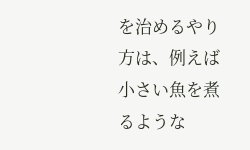を治めるやり方は、例えば小さい魚を煮るような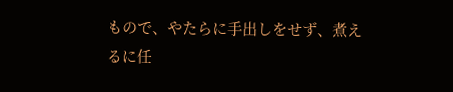もので、やたらに手出しをせず、煮えるに任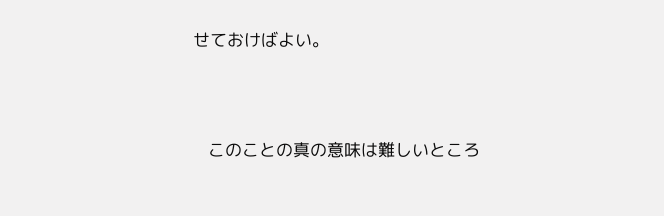せておけばよい。



   このことの真の意味は難しいところ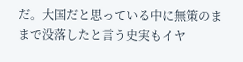だ。大国だと思っている中に無策のままで没落したと言う史実もイヤ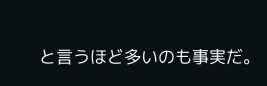と言うほど多いのも事実だ。